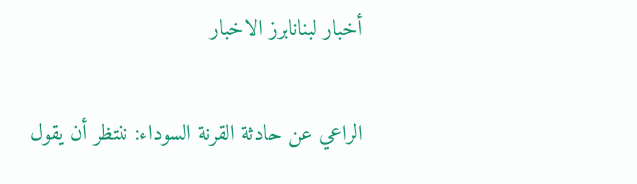أخبار لبنانابرز الاخبار

الراعي عن حادثة القرنة السوداء: ننتظر أن يقول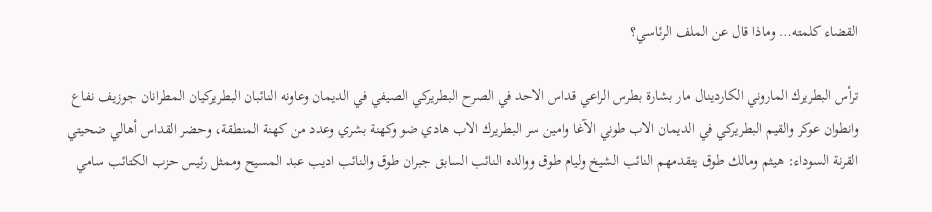القضاء كلمته… وماذا قال عن الملف الرئاسي؟

ترأس البطريرك الماروني الكاردينال مار بشارة بطرس الراعي قداس الاحد في الصرح البطريركي الصيفي في الديمان وعاونه النائبان البطريركيان المطرانان جوزيف نفاع وانطوان عوكر والقيم البطريركي في الديمان الاب طوني الآغا وامين سر البطريرك الاب هادي ضو وكهنة بشري وعدد من كهنة المنطقة، وحضر القداس أهالي ضحيتي القرنة السوداء: هيثم ومالك طوق يتقدمهم النائب الشيخ وليام طوق ووالده النائب السابق جبران طوق والنائب اديب عبد المسيح وممثل رئيس حزب الكتائب سامي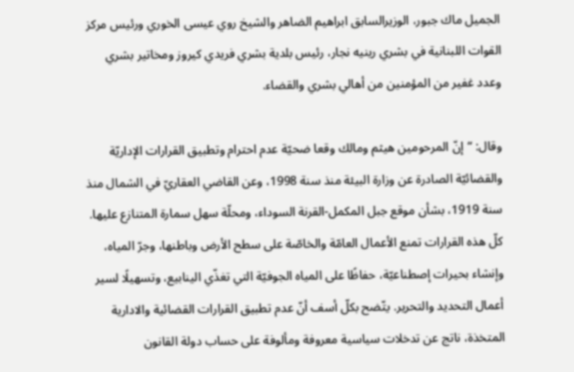الجميل ماك جبور، الوزيرالسابق ابراهيم الضاهر والشيخ روي عيسى الخوري ورئيس مركز القوات اللبنانية في بشري رينيه نجار، رئيس بلدية بشري فريدي كيروز ومخاتير بشري وعدد غفير من المؤمنين من أهالي بشري والقضاء.

وقال: “إنّ المرحومين هيثم ومالك وقعا ضحيّة عدم احترام وتطبيق القرارات الإداريّة والقضائيّة الصادرة عن وزارة البيئة منذ سنة 1998، وعن القاضي العقاريّ في الشمال منذ سنة 1919، بشأن موقع جبل المكمل-القرنة السوداء، ومحلّة سهل سمارة المتنازع عليها. كلّ هذه القرارات تمنع الأعمال العامّة والخاصّة على سطح الأرض وباطنها، وجرّ المياه، وإنشاء بحيرات إصطناعيّة، حفاظًا على المياه الجوفيّة التي تغذّي الينابيع، وتسهيلًا لسير أعمال التحديد والتحرير. يتّضح بكلّ أسف أنّ عدم تطبيق القرارات القضائية والادارية المتخذة، ناتج عن تدخلات سياسية معروفة ومألوفة على حساب دولة القانون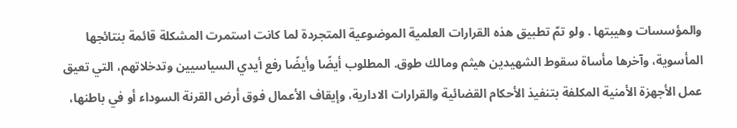والمؤسسات وهيبتها . ولو تمّ تطبيق هذه القرارات العلمية الموضوعية المتجردة لما كانت استمرت المشكلة قائمة بنتائجها المأسوية، وآخرها مأساة سقوط الشهيدين هيثم ومالك طوق. المطلوب أيضًا وأيضًا رفع أيدي السياسيين وتدخلاتهم، التي تعيق عمل الأجهزة الأمنية المكلفة بتنفيذ الأحكام القضائية والقرارات الادارية، وإيقاف الأعمال فوق أرض القرنة السوداء أو في باطنها،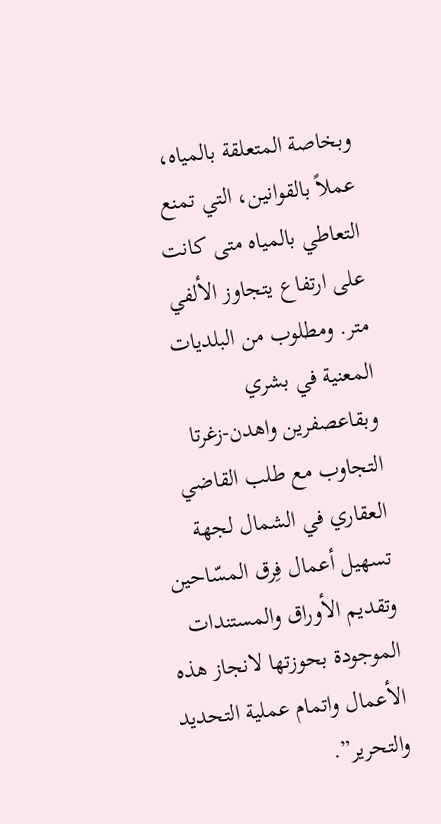وبخاصة المتعلقة بالمياه، عملاً بالقوانين، التي تمنع التعاطي بالمياه متى كانت على ارتفاع يتجاوز الألفي متر. ومطلوب من البلديات المعنية في بشري وبقاعصفرين واهدن-زغرتا التجاوب مع طلب القاضي العقاري في الشمال لجهة تسهيل أعمال فِرق المسّاحين وتقديم الأوراق والمستندات الموجودة بحوزتها لانجاز هذه الأعمال واتمام عملية التحديد والتحرير”.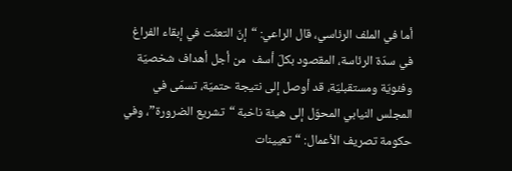أما في الملف الرئاسي، قال الراعي: “إنّ التعنّت في إبقاء الفراغ في سدّة الرئاسة، المقصود بكلّ أسف  من أجل أهداف شخصيّة وفئويّة ومستقبليّة، قد أوصل إلى نتيجة حتميّة، تسمّى في المجلس النيابي المحوّل إلى هيئة ناخبة “تشريع الضرورة”، وفي حكومة تصريف الأعمال: “تعيينات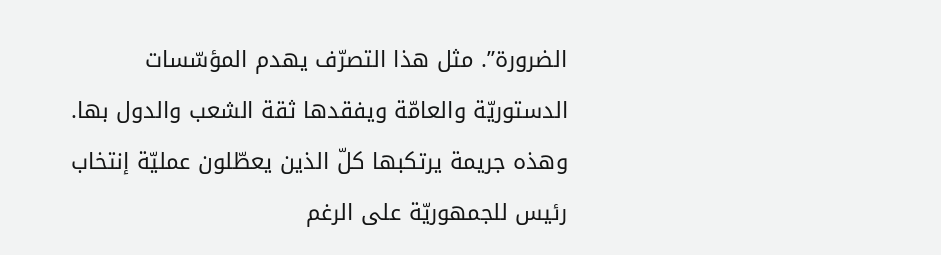الضرورة”. مثل هذا التصرّف يهدم المؤسّسات الدستوريّة والعامّة ويفقدها ثقة الشعب والدول بها. وهذه جريمة يرتكبها كلّ الذين يعطّلون عمليّة إنتخاب رئيس للجمهوريّة على الرغم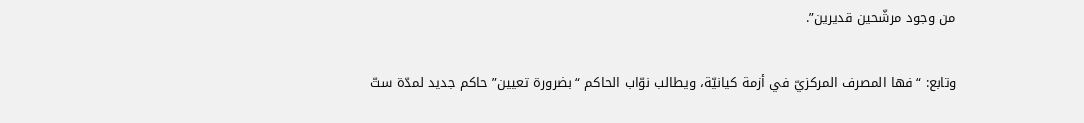من وجود مرشّحين قديرين”.

وتابع: “فها المصرف المركزيّ في أزمة كيانيّة، ويطالب نوّاب الحاكم “بضرورة تعيين” حاكم جديد لمدّة ستّ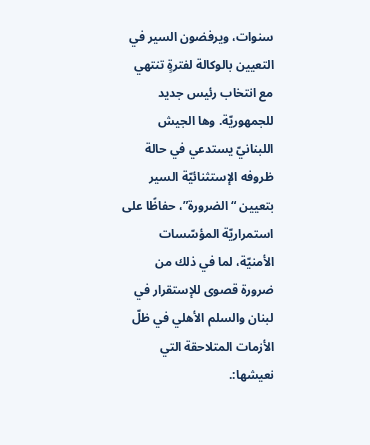سنوات، ويرفضون السير في التعيين بالوكالة لفترةٍ تنتهي مع انتخاب رئيس جديد للجمهوريّة. وها الجيش اللبنانيّ يستدعي في حالة ظروفه الإستثنائيّة السير بتعيين “الضرورة”، حفاظًا على استمراريّة المؤسّسات الأمنيّة، لما في ذلك من ضرورة قصوى للإستقرار في لبنان والسلم الأهلي في ظلّ الأزمات المتلاحقة التي نعيشها:.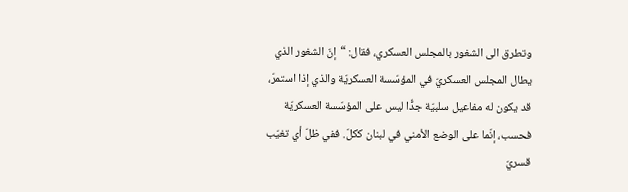وتطرق الى الشغور بالمجلس العسكري، فقال: “إنّ الشغور الذي يطال المجلس العسكريّ في المؤسّسة العسكريّة والذي إذا استمرّ، قد يكون له مفاعيل سلبيّة جدًّا ليس على المؤسّسة العسكريّة فحسب، إنّما على الوضع الأمني في لبنان ككلّ. ففي ظلّ أي تغيّب قسريّ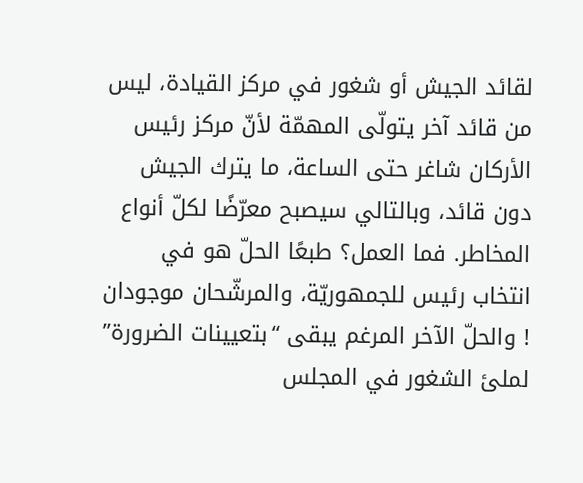لقائد الجيش أو شغور في مركز القيادة، ليس من قائد آخر يتولّى المهمّة لأنّ مركز رئيس الأركان شاغر حتى الساعة، ما يترك الجيش دون قائد، وبالتالي سيصبح معرّضًا لكلّ أنواع المخاطر. فما العمل؟ طبعًا الحلّ هو في انتخاب رئيس للجمهوريّة، والمرشّحان موجودان ! والحلّ الآخر المرغم يبقى “بتعيينات الضرورة” لملئ الشغور في المجلس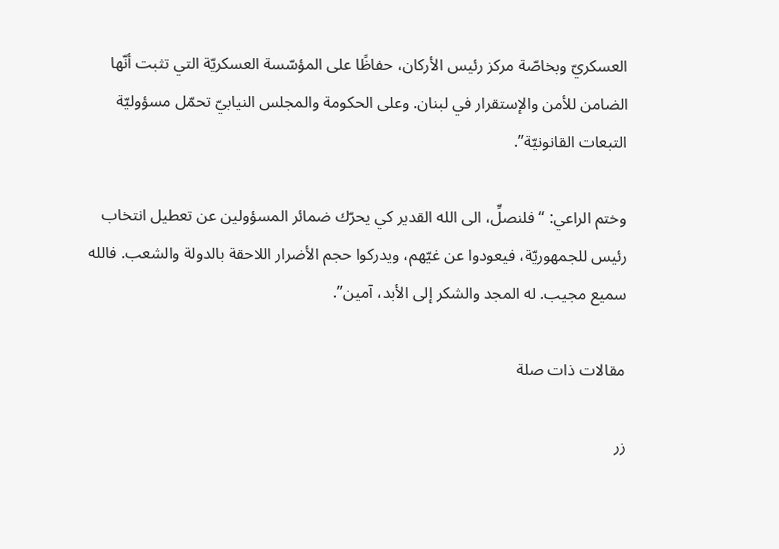العسكريّ وبخاصّة مركز رئيس الأركان، حفاظًا على المؤسّسة العسكريّة التي تثبت أنّها الضامن للأمن والإستقرار في لبنان. وعلى الحكومة والمجلس النيابيّ تحمّل مسؤوليّة التبعات القانونيّة”.

وختم الراعي: “فلنصلِّ، الى الله القدير كي يحرّك ضمائر المسؤولين عن تعطيل انتخاب رئيس للجمهوريّة، فيعودوا عن غيّهم، ويدركوا حجم الأضرار اللاحقة بالدولة والشعب. فالله سميع مجيب. له المجد والشكر إلى الأبد، آمين”.

مقالات ذات صلة

زر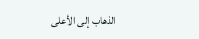الذهاب إلى الأعلى